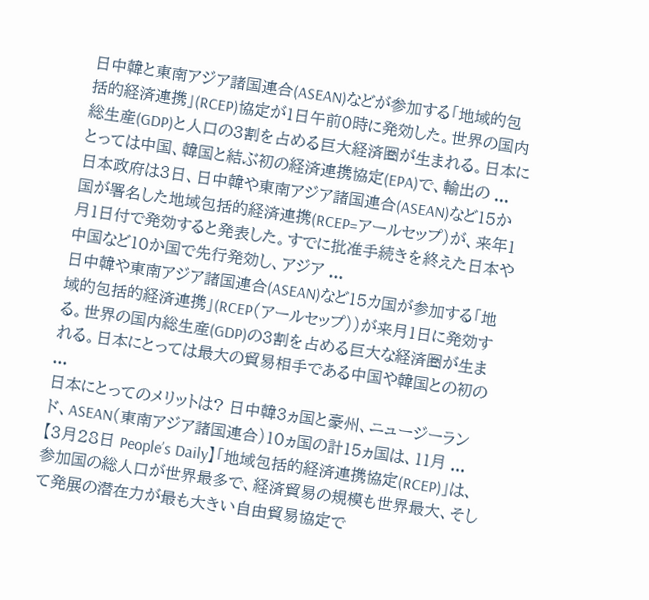日中韓と東南アジア諸国連合(ASEAN)などが参加する「地域的包括的経済連携」(RCEP)協定が1日午前0時に発効した。世界の国内総生産(GDP)と人口の3割を占める巨大経済圏が生まれる。日本にとっては中国、韓国と結ぶ初の経済連携協定(EPA)で、輸出の ...
日本政府は3日、日中韓や東南アジア諸国連合(ASEAN)など15か国が署名した地域包括的経済連携(RCEP=アールセップ)が、来年1月1日付で発効すると発表した。すでに批准手続きを終えた日本や中国など10か国で先行発効し、アジア ...
日中韓や東南アジア諸国連合(ASEAN)など15カ国が参加する「地域的包括的経済連携」(RCEP(アールセップ))が来月1日に発効する。世界の国内総生産(GDP)の3割を占める巨大な経済圏が生まれる。日本にとっては最大の貿易相手である中国や韓国との初の ...
日本にとってのメリットは? 日中韓3ヵ国と豪州、ニュージーランド、ASEAN(東南アジア諸国連合)10ヵ国の計15ヵ国は、11月 ...
【3月28日 Peopleʼs Daily】「地域包括的経済連携協定(RCEP)」は、参加国の総人口が世界最多で、経済貿易の規模も世界最大、そして発展の潜在力が最も大きい自由貿易協定で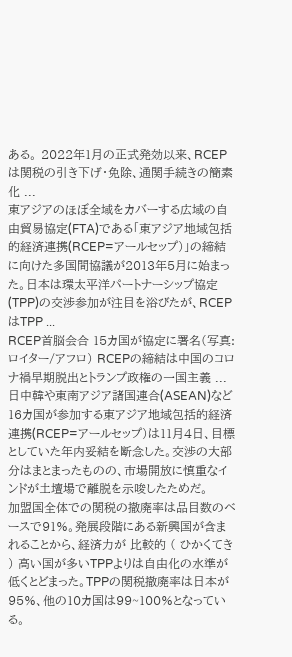ある。 2022年1月の正式発効以来、RCEPは関税の引き下げ・免除、通関手続きの簡素化 ...
東アジアのほぼ全域をカバーする広域の自由貿易協定(FTA)である「東アジア地域包括的経済連携(RCEP=アールセップ)」の締結に向けた多国間協議が2013年5月に始まった。日本は環太平洋パートナーシップ協定(TPP)の交渉参加が注目を浴びたが、RCEPはTPP ...
RCEP首脳会合 15カ国が協定に署名(写真:ロイター/アフロ) RCEPの締結は中国のコロナ禍早期脱出とトランプ政権の一国主義 ...
日中韓や東南アジア諸国連合(ASEAN)など16カ国が参加する東アジア地域包括的経済連携(RCEP=アールセップ)は11月4日、目標としていた年内妥結を断念した。交渉の大部分はまとまったものの、市場開放に慎重なインドが土壇場で離脱を示唆したためだ。
加盟国全体での関税の撤廃率は品目数のベースで91%。発展段階にある新興国が含まれることから、経済力が 比較的 ( ひかくてき ) 高い国が多いTPPよりは自由化の水準が低くとどまった。TPPの関税撤廃率は日本が95%、他の10カ国は99~100%となっている。